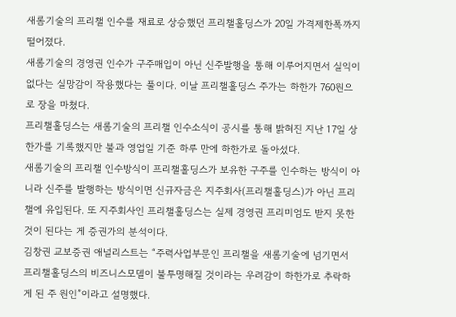새롬기술의 프리챌 인수를 재료로 상승했던 프리챌홀딩스가 20일 가격제한폭까지 떨어졌다.
새롬기술의 경영권 인수가 구주매입이 아닌 신주발행을 통해 이루어지면서 실익이 없다는 실망감이 작용했다는 풀이다. 이날 프리챌홀딩스 주가는 하한가 760원으로 장을 마쳤다.
프리챌홀딩스는 새롬기술의 프리챌 인수소식이 공시를 통해 밝혀진 지난 17일 상한가를 기록했지만 불과 영업일 기준 하루 만에 하한가로 돌아섰다.
새롬기술의 프리챌 인수방식이 프리챌홀딩스가 보유한 구주를 인수하는 방식이 아니라 신주를 발행하는 방식이면 신규자금은 지주회사(프리챌홀딩스)가 아닌 프리챌에 유입된다. 또 지주회사인 프리챌홀딩스는 실제 경영권 프리미엄도 받지 못한 것이 된다는 게 증권가의 분석이다.
김창권 교보증권 애널리스트는 “주력사업부문인 프리챌을 새롬기술에 넘기면서 프리챌홀딩스의 비즈니스모델이 불투명해질 것이라는 우려감이 하한가로 추락하게 된 주 원인”이라고 설명했다.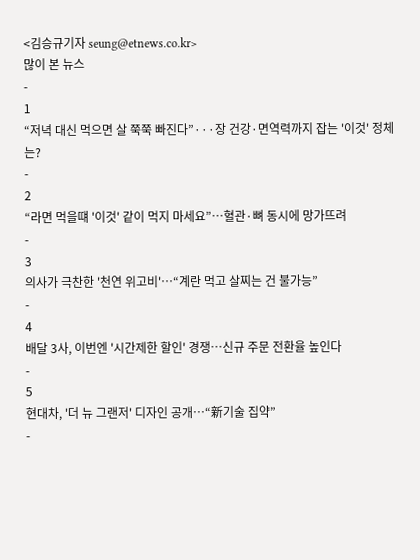<김승규기자 seung@etnews.co.kr>
많이 본 뉴스
-
1
“저녁 대신 먹으면 살 쭉쭉 빠진다”···장 건강·면역력까지 잡는 '이것' 정체는?
-
2
“라면 먹을떄 '이것' 같이 먹지 마세요”…혈관·뼈 동시에 망가뜨려
-
3
의사가 극찬한 '천연 위고비'…“계란 먹고 살찌는 건 불가능”
-
4
배달 3사, 이번엔 '시간제한 할인' 경쟁…신규 주문 전환율 높인다
-
5
현대차, '더 뉴 그랜저' 디자인 공개…“新기술 집약”
-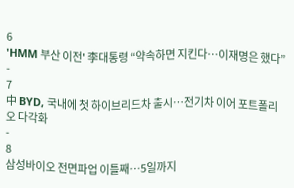6
'HMM 부산 이전' 李대통령 “약속하면 지킨다…이재명은 했다”
-
7
中 BYD, 국내에 첫 하이브리드차 출시…전기차 이어 포트폴리오 다각화
-
8
삼성바이오 전면파업 이틀째…5일까지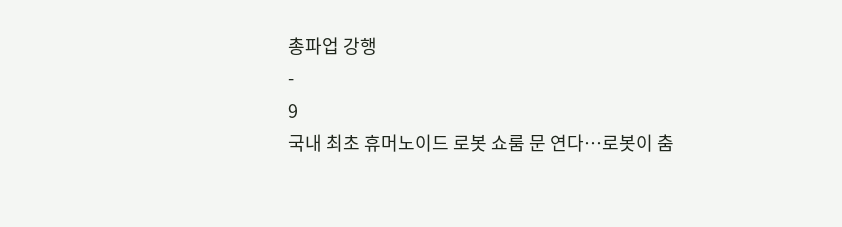총파업 강행
-
9
국내 최초 휴머노이드 로봇 쇼룸 문 연다…로봇이 춤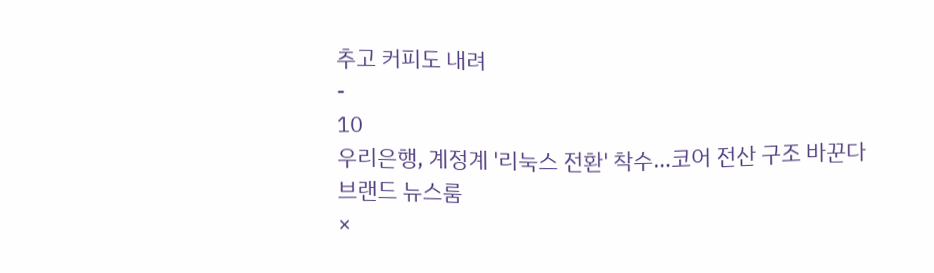추고 커피도 내려
-
10
우리은행, 계정계 '리눅스 전환' 착수…코어 전산 구조 바꾼다
브랜드 뉴스룸
×